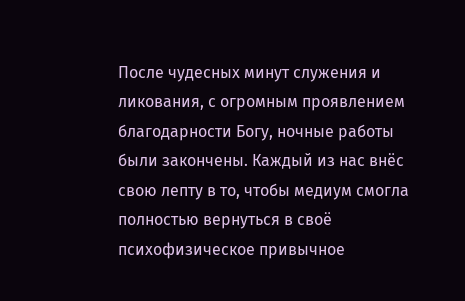После чудесных минут служения и ликования, с огромным проявлением благодарности Богу, ночные работы были закончены. Каждый из нас внёс свою лепту в то, чтобы медиум смогла полностью вернуться в своё психофизическое привычное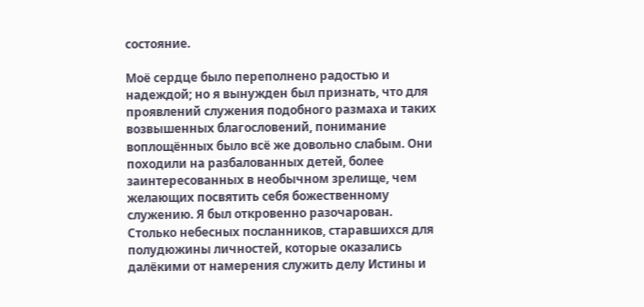состояние.

Моё сердце было переполнено радостью и надеждой; но я вынужден был признать, что для проявлений служения подобного размаха и таких возвышенных благословений, понимание воплощённых было всё же довольно слабым. Они походили на разбалованных детей, более заинтересованных в необычном зрелище, чем желающих посвятить себя божественному служению. Я был откровенно разочарован. Столько небесных посланников, старавшихся для полудюжины личностей, которые оказались далёкими от намерения служить делу Истины и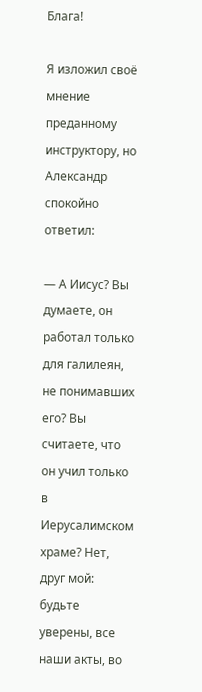Блага!

Я изложил своё мнение преданному инструктору, но Александр спокойно ответил:

— А Иисус? Вы думаете, он работал только для галилеян, не понимавших его? Вы считаете, что он учил только в Иерусалимском храме? Нет, друг мой: будьте уверены, все наши акты, во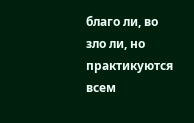благо ли, во зло ли, но практикуются всем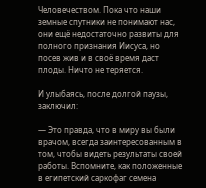Человечеством. Пока что наши земные спутники не понимают нас, они ещё недостаточно развиты для полного признания Иисуса, но посев жив и в своё время даст плоды. Ничто не теряется.

И улыбаясь, после долгой паузы, заключил:

— Это правда, что в миру вы были врачом, всегда заинтересованным в том, чтобы видеть результаты своей работы. Вспомните, как положенные в египетский саркофаг семена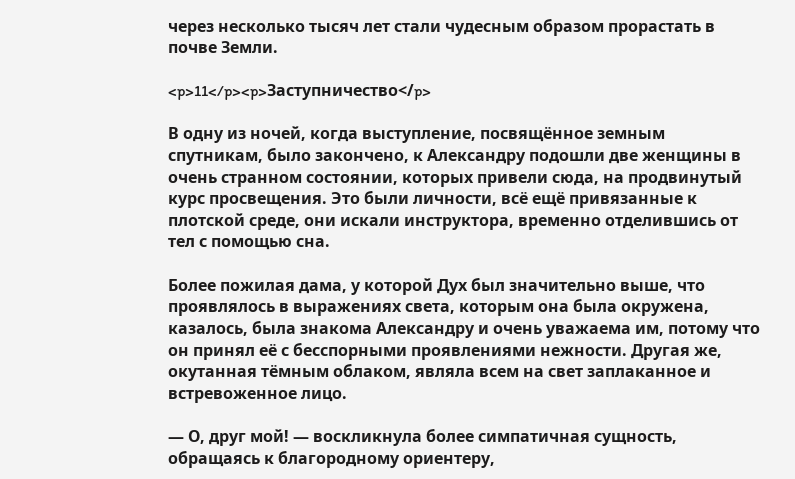через несколько тысяч лет стали чудесным образом прорастать в почве Земли.

<p>11</p><p>Заступничество</p>

В одну из ночей, когда выступление, посвящённое земным спутникам, было закончено, к Александру подошли две женщины в очень странном состоянии, которых привели сюда, на продвинутый курс просвещения. Это были личности, всё ещё привязанные к плотской среде, они искали инструктора, временно отделившись от тел с помощью сна.

Более пожилая дама, у которой Дух был значительно выше, что проявлялось в выражениях света, которым она была окружена, казалось, была знакома Александру и очень уважаема им, потому что он принял её с бесспорными проявлениями нежности. Другая же, окутанная тёмным облаком, являла всем на свет заплаканное и встревоженное лицо.

— О, друг мой! — воскликнула более симпатичная сущность, обращаясь к благородному ориентеру,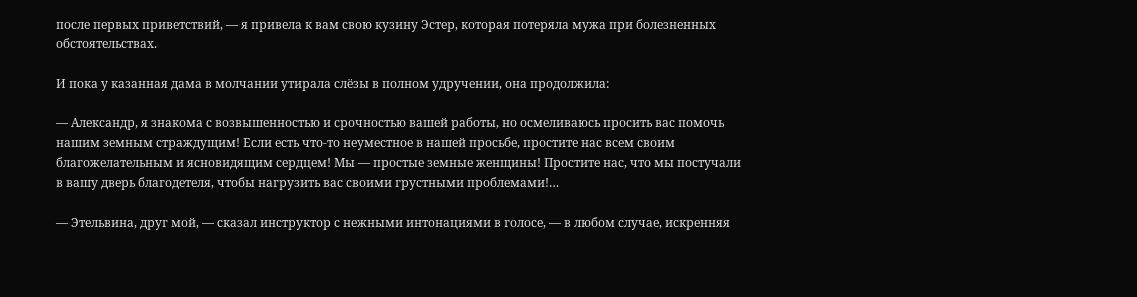после первых приветствий, — я привела к вам свою кузину Эстер, которая потеряла мужа при болезненных обстоятельствах.

И пока у казанная дама в молчании утирала слёзы в полном удручении, она продолжила:

— Александр, я знакома с возвышенностью и срочностью вашей работы, но осмеливаюсь просить вас помочь нашим земным страждущим! Если есть что-то неуместное в нашей просьбе, простите нас всем своим благожелательным и ясновидящим сердцем! Мы — простые земные женщины! Простите нас, что мы постучали в вашу дверь благодетеля, чтобы нагрузить вас своими грустными проблемами!…

— Этельвина, друг мой, — сказал инструктор с нежными интонациями в голосе, — в любом случае, искренняя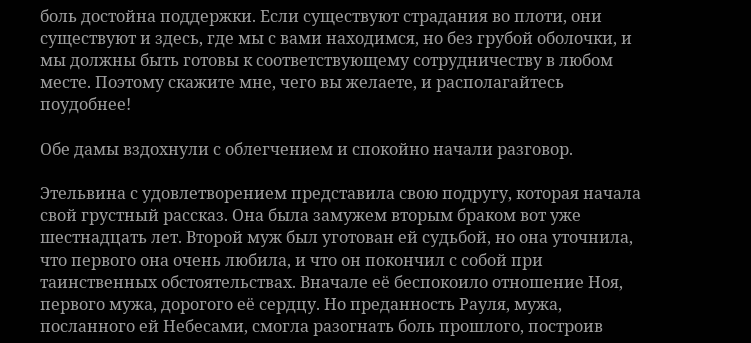боль достойна поддержки. Если существуют страдания во плоти, они существуют и здесь, где мы с вами находимся, но без грубой оболочки, и мы должны быть готовы к соответствующему сотрудничеству в любом месте. Поэтому скажите мне, чего вы желаете, и располагайтесь поудобнее!

Обе дамы вздохнули с облегчением и спокойно начали разговор.

Этельвина с удовлетворением представила свою подругу, которая начала свой грустный рассказ. Она была замужем вторым браком вот уже шестнадцать лет. Второй муж был уготован ей судьбой, но она уточнила, что первого она очень любила, и что он покончил с собой при таинственных обстоятельствах. Вначале её беспокоило отношение Ноя, первого мужа, дорогого её сердцу. Но преданность Рауля, мужа, посланного ей Небесами, смогла разогнать боль прошлого, построив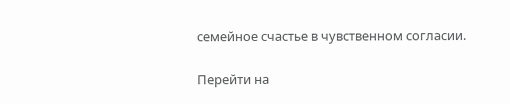семейное счастье в чувственном согласии.

Перейти на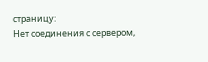страницу:
Нет соединения с сервером,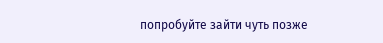попробуйте зайти чуть позже